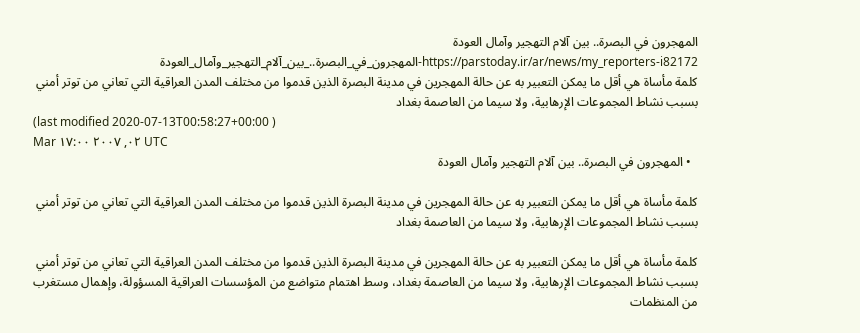المهجرون في البصرة.. بين آلام التهجير وآمال العودة
https://parstoday.ir/ar/news/my_reporters-i82172-المهجرون_في_البصرة.._بين_آلام_التهجير_وآمال_العودة
كلمة مأساة هي أقل ما يمكن التعبير به عن حالة المهجرين في مدينة البصرة الذين قدموا من مختلف المدن العراقية التي تعاني من توتر أمني بسبب نشاط المجموعات الإرهابية، ولا سيما من العاصمة بغداد
(last modified 2020-07-13T00:58:27+00:00 )
Mar ٠٢, ٢٠٠٧ ١٧:٠٠ UTC
  • المهجرون في البصرة.. بين آلام التهجير وآمال العودة

كلمة مأساة هي أقل ما يمكن التعبير به عن حالة المهجرين في مدينة البصرة الذين قدموا من مختلف المدن العراقية التي تعاني من توتر أمني بسبب نشاط المجموعات الإرهابية، ولا سيما من العاصمة بغداد

كلمة مأساة هي أقل ما يمكن التعبير به عن حالة المهجرين في مدينة البصرة الذين قدموا من مختلف المدن العراقية التي تعاني من توتر أمني بسبب نشاط المجموعات الإرهابية، ولا سيما من العاصمة بغداد، وسط اهتمام متواضع من المؤسسات العراقية المسؤولة، وإهمال مستغرب من المنظمات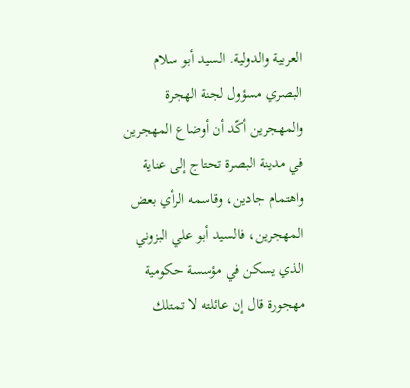العربية والدولية. السيد أبو سلام البصري مسؤول لجنة الهجرة والمهجرين أكّد أن أوضاع المهجرين في مدينة البصرة تحتاج إلى عناية واهتمام جادين، وقاسمه الرأي بعض المهجرين، فالسيد أبو علي البزوني الذي يسكن في مؤسسة حكومية مهجورة قال إن عائلته لا تمتلك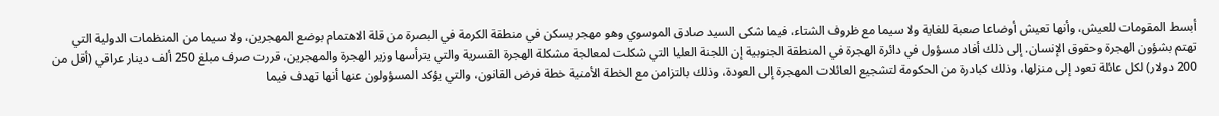أبسط المقومات للعيش، وأنها تعيش أوضاعا صعبة للغاية ولا سيما مع ظروف الشتاء، فيما شكى السيد صادق الموسوي وهو مهجر يسكن في منطقة الكرمة في البصرة من قلة الاهتمام بوضع المهجرين، ولا سيما من المنظمات الدولية التي تهتم بشؤون الهجرة وحقوق الإنسان. إلى ذلك أفاد مسؤول في دائرة الهجرة في المنطقة الجنوبية إن اللجنة العليا التي شكلت لمعالجة مشكلة الهجرة القسرية والتي يترأسها وزير الهجرة والمهجرين، قررت صرف مبلغ 250 ألف دينار عراقي (أقل من 200 دولار) لكل عائلة تعود إلى منزلها، وذلك كبادرة من الحكومة لتشجيع العائلات المهجرة إلى العودة، وذلك بالتزامن مع الخطة الأمنية خطة فرض القانون، والتي يؤكد المسؤولون عنها أنها تهدف فيما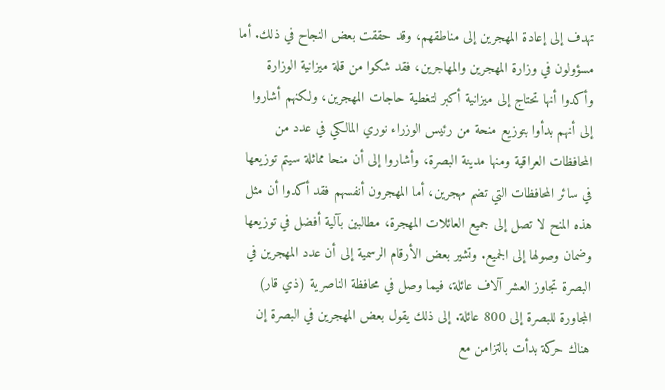تهدف إلى إعادة المهجرين إلى مناطقهم، وقد حققت بعض النجاح في ذلك. أما مسؤولون في وزارة المهجرين والمهاجرين، فقد شكوا من قلة ميزانية الوزارة وأكدوا أنها تحتاج إلى ميزانية أكبر لتغطية حاجات المهجرين، ولكنهم أشاروا إلى أنهم بدأوا بتوزيع منحة من رئيس الوزراء نوري المالكي في عدد من المحافظات العراقية ومنها مدينة البصرة، وأشاروا إلى أن منحا مماثلة سيتم توزيعها في سائر المحافظات التي تضم مهجرين، أما المهجرون أنفسهم فقد أكدوا أن مثل هذه المنح لا تصل إلى جميع العائلات المهجرة، مطالبين بآلية أفضل في توزيعها وضمان وصولها إلى الجميع. وتشير بعض الأرقام الرسمية إلى أن عدد المهجرين في البصرة تجاوز العشر آلاف عائلة، فيما وصل في محافظة الناصرية (ذي قار) المجاورة للبصرة إلى 800 عائلة. إلى ذلك يقول بعض المهجرين في البصرة إن هناك حركة بدأت بالتزامن مع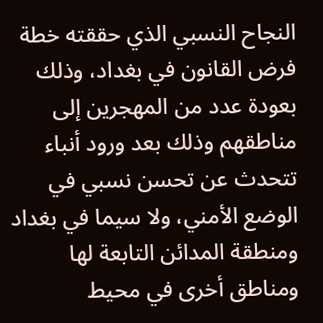النجاح النسبي الذي حققته خطة فرض القانون في بغداد، وذلك بعودة عدد من المهجرين إلى مناطقهم وذلك بعد ورود أنباء تتحدث عن تحسن نسبي في الوضع الأمني، ولا سيما في بغداد ومنطقة المدائن التابعة لها ومناطق أخرى في محيط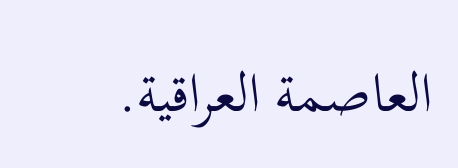العاصمة العراقية.